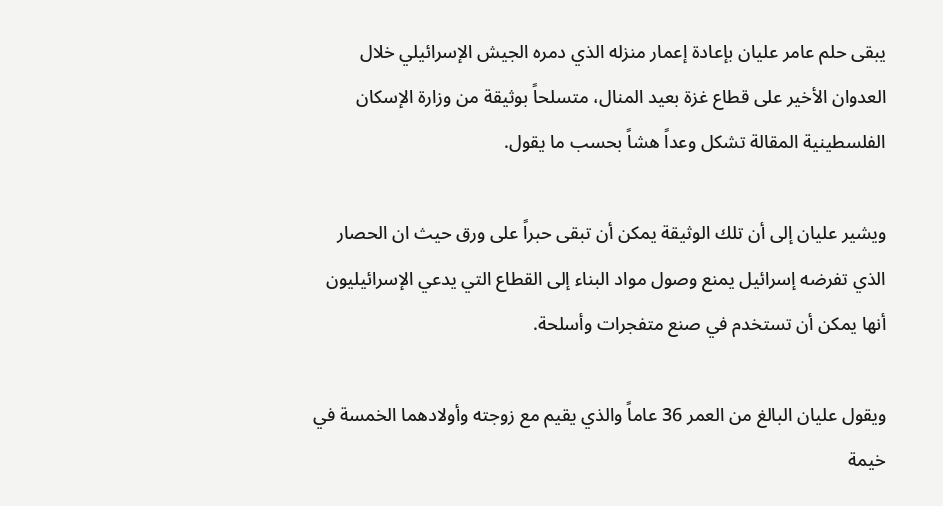يبقى حلم عامر عليان بإعادة إعمار منزله الذي دمره الجيش الإسرائيلي خلال العدوان الأخير على قطاع غزة بعيد المنال، متسلحاً بوثيقة من وزارة الإسكان الفلسطينية المقالة تشكل وعداً هشاً بحسب ما يقول.

ويشير عليان إلى أن تلك الوثيقة يمكن أن تبقى حبراً على ورق حيث ان الحصار الذي تفرضه إسرائيل يمنع وصول مواد البناء إلى القطاع التي يدعي الإسرائيليون أنها يمكن أن تستخدم في صنع متفجرات وأسلحة.

ويقول عليان البالغ من العمر 36 عاماً والذي يقيم مع زوجته وأولادهما الخمسة في خيمة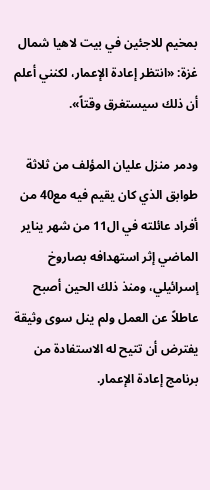بمخيم للاجئين في بيت لاهيا شمال غزة: «انتظر إعادة الإعمار، لكنني أعلم أن ذلك سيستغرق وقتاً».

ودمر منزل عليان المؤلف من ثلاثة طوابق الذي كان يقيم فيه مع40 من أفراد عائلته في ال11 من شهر يناير الماضي إثر استهدافه بصاروخ إسرائيلي، ومنذ ذلك الحين أصبح عاطلاً عن العمل ولم ينل سوى وثيقة يفترض أن تتيح له الاستفادة من برنامج إعادة الإعمار.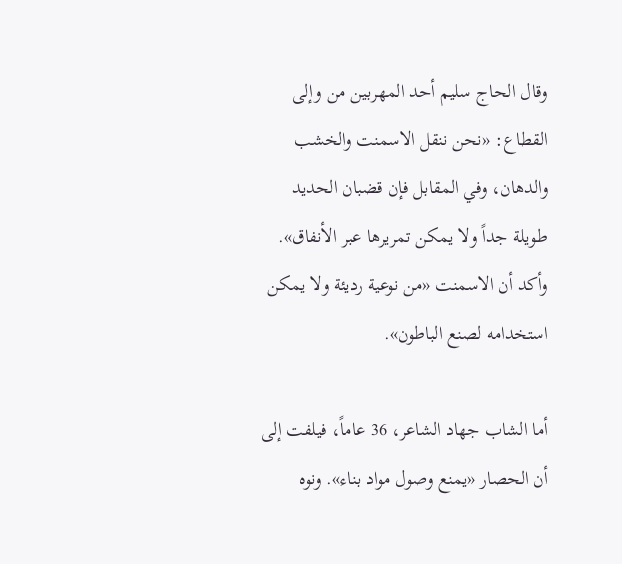وقال الحاج سليم أحد المهربين من وإلى القطاع: «نحن ننقل الاسمنت والخشب والدهان، وفي المقابل فإن قضبان الحديد طويلة جداً ولا يمكن تمريرها عبر الأنفاق». وأكد أن الاسمنت «من نوعية رديئة ولا يمكن استخدامه لصنع الباطون».

أما الشاب جهاد الشاعر، 36 عاماً، فيلفت إلى أن الحصار «يمنع وصول مواد بناء». ونوه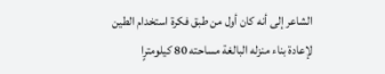الشاعر إلى أنه كان أول من طبق فكرة استخدام الطين لإعادة بناء منزله البالغة مساحته 80 كيلومترٍا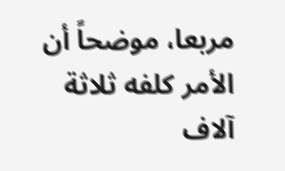مربعا، موضحاً أن الأمر كلفه ثلاثة آلاف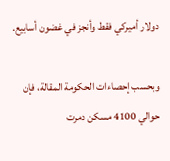دولار أميركي فقط وأنجز في غضون أسابيع.

وبحسب إحصاءات الحكومة المقالة، فإن حوالي 4100 مسكن دمرت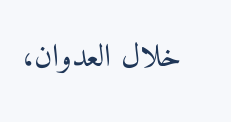خلال العدوان،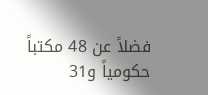فضلاً عن 48 مكتباً حكومياً و31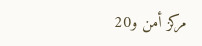مركز أمن و20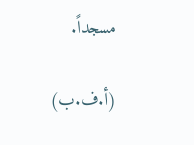مسجداً.

(أ.ف.ب)